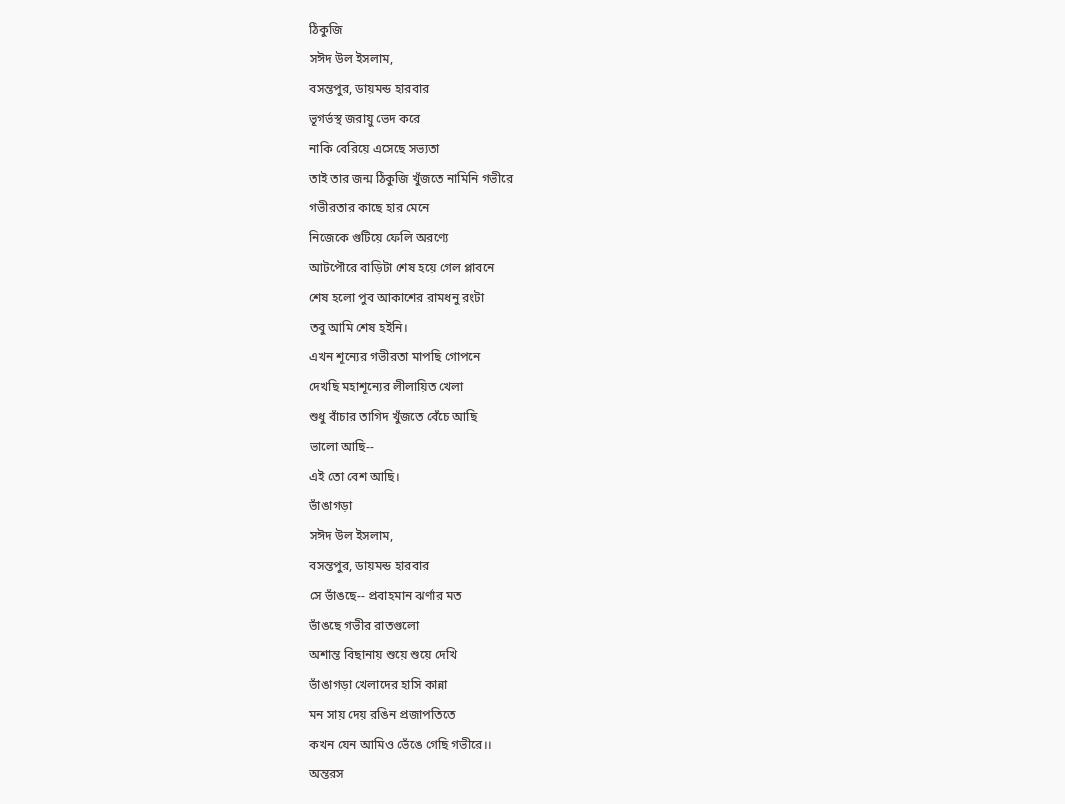ঠিকুজি
সঈদ উল ইসলাম,
বসন্তপুর, ডায়মন্ড হারবার
ভূগর্ভস্থ জরায়ু ভেদ করে
নাকি বেরিয়ে এসেছে সভ্যতা
তাই তার জন্ম ঠিকুজি খুঁজতে নামিনি গভীরে
গভীরতার কাছে হার মেনে
নিজেকে গুটিয়ে ফেলি অরণ্যে
আটপৌরে বাড়িটা শেষ হয়ে গেল প্লাবনে
শেষ হলো পুব আকাশের রামধনু রংটা
তবু আমি শেষ হইনি।
এখন শূন্যের গভীরতা মাপছি গোপনে
দেখছি মহাশূন্যের লীলায়িত খেলা
শুধু বাঁচার তাগিদ খুঁজতে বেঁচে আছি
ভালো আছি--
এই তো বেশ আছি।
ভাঁঙাগড়া
সঈদ উল ইসলাম,
বসন্তপুর, ডায়মন্ড হারবার
সে ভাঁঙছে-- প্রবাহমান ঝর্ণার মত
ভাঁঙছে গভীর রাতগুলো
অশান্ত বিছানায় শুয়ে শুয়ে দেখি
ভাঁঙাগড়া খেলাদের হাসি কান্না
মন সায় দেয় রঙিন প্রজাপতিতে
কখন যেন আমিও ভেঁঙে গেছি গভীরে।।
অন্তরস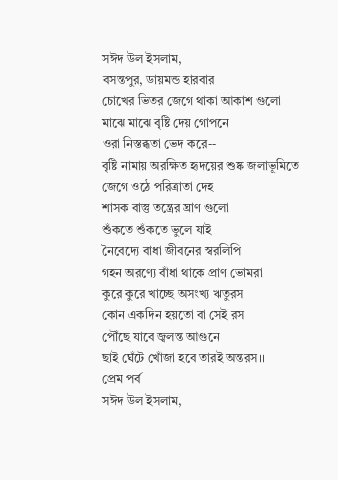সঈদ উল ইসলাম,
বসন্তপুর, ডায়মন্ড হারবার
চোখের ভিতর জেগে থাকা আকাশ গুলো
মাঝে মাঝে বৃষ্টি দেয় গোপনে
ওরা নিস্তব্ধতা ভেদ করে--
বৃষ্টি নামায় অরক্ষিত হৃদয়ের শুষ্ক জলাভূমিতে
জেগে ওঠে পরিত্রাতা দেহ
শাসক বাস্তু তন্ত্রের ঘ্রাণ গুলো
শুঁকতে শুঁকতে ভুলে যাই
নৈবেদ্যে বাধা জীবনের স্বরলিপি
গহন অরণ্যে বাঁধা থাকে প্রাণ ভোমরা
কুরে কুরে খাচ্ছে অসংখ্য ঋতুরস
কোন একদিন হয়তো বা সেই রস
পৌঁছে যাবে জ্বলন্ত আগুনে
ছাই ঘেঁটে খোঁজা হবে তারই অন্তরস।।
প্রেম পর্ব
সঈদ উল ইসলাম,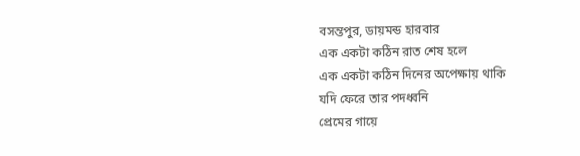বসন্তপুর, ডায়মন্ড হারবার
এক একটা কঠিন রাত শেষ হলে
এক একটা কঠিন দিনের অপেক্ষায় থাকি
যদি ফেরে তার পদধ্বনি
প্রেমের গায়ে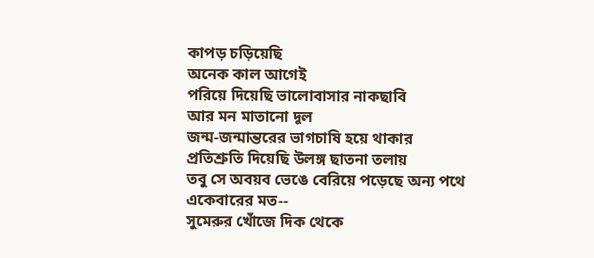কাপড় চড়িয়েছি
অনেক কাল আগেই
পরিয়ে দিয়েছি ভালোবাসার নাকছাবি
আর মন মাতানো দূল
জন্ম-জন্মান্তরের ভাগচাষি হয়ে থাকার
প্রতিশ্রুতি দিয়েছি উলঙ্গ ছাতনা তলায়
তবু সে অবয়ব ভেঙে বেরিয়ে পড়েছে অন্য পথে
একেবারের মত--
সুমেরুর খোঁজে দিক থেকে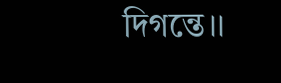দিগন্তে।।